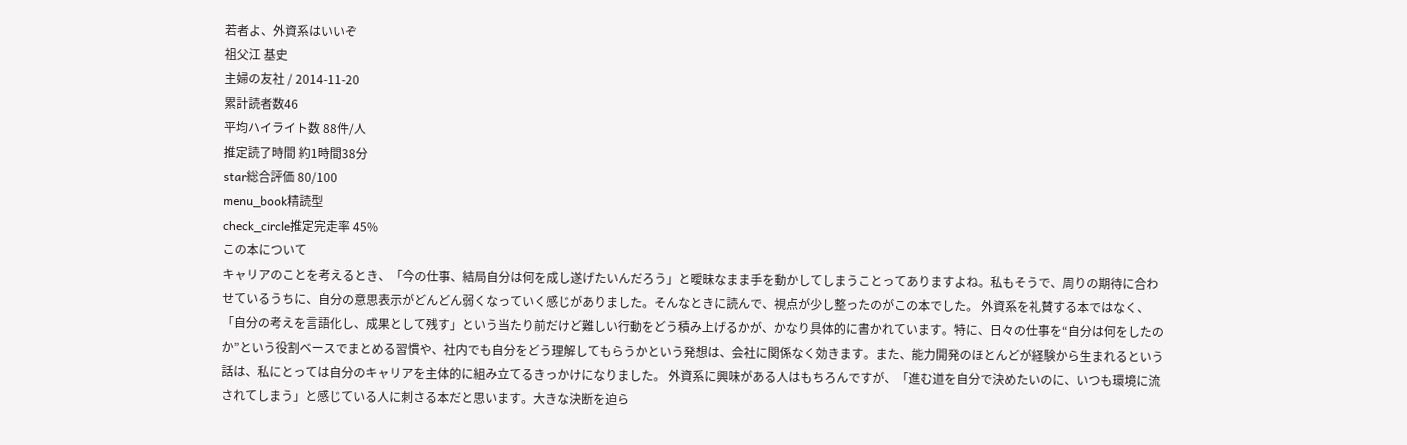若者よ、外資系はいいぞ
祖父江 基史
主婦の友社 / 2014-11-20
累計読者数46
平均ハイライト数 88件/人
推定読了時間 約1時間38分
star総合評価 80/100
menu_book精読型
check_circle推定完走率 45%
この本について
キャリアのことを考えるとき、「今の仕事、結局自分は何を成し遂げたいんだろう」と曖昧なまま手を動かしてしまうことってありますよね。私もそうで、周りの期待に合わせているうちに、自分の意思表示がどんどん弱くなっていく感じがありました。そんなときに読んで、視点が少し整ったのがこの本でした。 外資系を礼賛する本ではなく、「自分の考えを言語化し、成果として残す」という当たり前だけど難しい行動をどう積み上げるかが、かなり具体的に書かれています。特に、日々の仕事を“自分は何をしたのか”という役割ベースでまとめる習慣や、社内でも自分をどう理解してもらうかという発想は、会社に関係なく効きます。また、能力開発のほとんどが経験から生まれるという話は、私にとっては自分のキャリアを主体的に組み立てるきっかけになりました。 外資系に興味がある人はもちろんですが、「進む道を自分で決めたいのに、いつも環境に流されてしまう」と感じている人に刺さる本だと思います。大きな決断を迫ら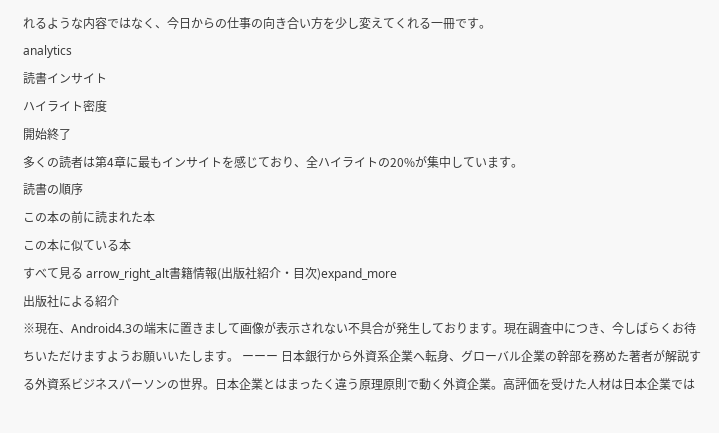れるような内容ではなく、今日からの仕事の向き合い方を少し変えてくれる一冊です。
analytics
読書インサイト
ハイライト密度
開始終了
多くの読者は第4章に最もインサイトを感じており、全ハイライトの20%が集中しています。
読書の順序
この本の前に読まれた本
この本に似ている本
すべて見る arrow_right_alt書籍情報(出版社紹介・目次)expand_more
出版社による紹介
※現在、Android4.3の端末に置きまして画像が表示されない不具合が発生しております。現在調査中につき、今しばらくお待ちいただけますようお願いいたします。 ーーー 日本銀行から外資系企業へ転身、グローバル企業の幹部を務めた著者が解説する外資系ビジネスパーソンの世界。日本企業とはまったく違う原理原則で動く外資企業。高評価を受けた人材は日本企業では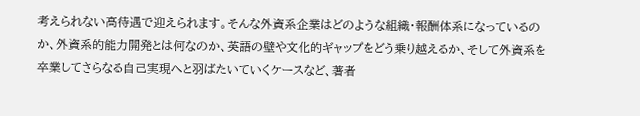考えられない高待遇で迎えられます。そんな外資系企業はどのような組織・報酬体系になっているのか、外資系的能力開発とは何なのか、英語の壁や文化的ギャップをどう乗り越えるか、そして外資系を卒業してさらなる自己実現へと羽ばたいていくケースなど、著者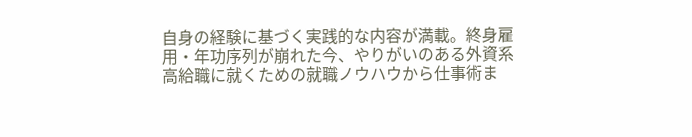自身の経験に基づく実践的な内容が満載。終身雇用・年功序列が崩れた今、やりがいのある外資系高給職に就くための就職ノウハウから仕事術ま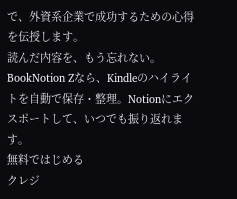で、外資系企業で成功するための心得を伝授します。
読んだ内容を、もう忘れない。
BookNotion Zなら、Kindleのハイライトを自動で保存・整理。Notionにエクスポートして、いつでも振り返れます。
無料ではじめる
クレジ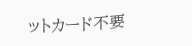ットカード不要